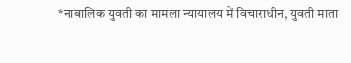*नाबालिक युवती का मामला न्यायालय में विचाराधीन, युवती माता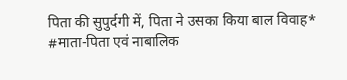पिता की सुपुर्दगी में, पिता ने उसका किया बाल विवाह*
#माता-पिता एवं नाबालिक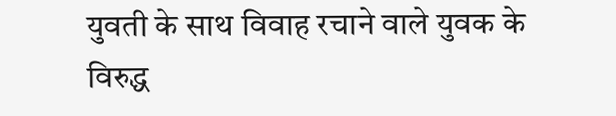युवती के साथ विवाह रचाने वाले युवक के विरुद्ध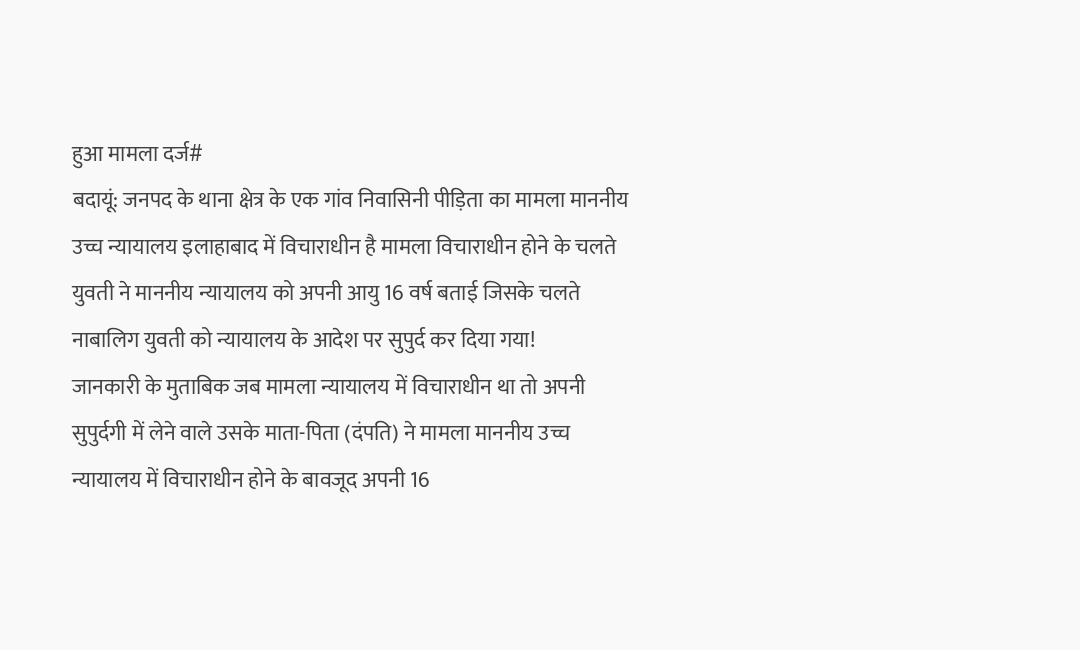हुआ मामला दर्ज#
बदायूं: जनपद के थाना क्षेत्र के एक गांव निवासिनी पीड़िता का मामला माननीय उच्च न्यायालय इलाहाबाद में विचाराधीन है मामला विचाराधीन होने के चलते युवती ने माननीय न्यायालय को अपनी आयु 16 वर्ष बताई जिसके चलते नाबालिग युवती को न्यायालय के आदेश पर सुपुर्द कर दिया गया!
जानकारी के मुताबिक जब मामला न्यायालय में विचाराधीन था तो अपनी सुपुर्दगी में लेने वाले उसके माता-पिता (दंपति) ने मामला माननीय उच्च न्यायालय में विचाराधीन होने के बावजूद अपनी 16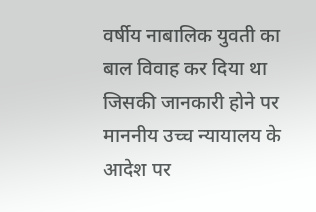वर्षीय नाबालिक युवती का बाल विवाह कर दिया था जिसकी जानकारी होने पर माननीय उच्च न्यायालय के आदेश पर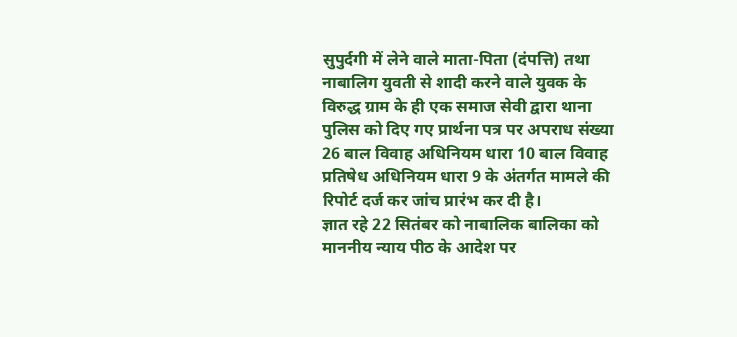सुपुर्दगी में लेने वाले माता-पिता (दंपत्ति) तथा नाबालिग युवती से शादी करने वाले युवक के विरुद्ध ग्राम के ही एक समाज सेवी द्वारा थाना पुलिस को दिए गए प्रार्थना पत्र पर अपराध संख्या 26 बाल विवाह अधिनियम धारा 10 बाल विवाह प्रतिषेध अधिनियम धारा 9 के अंतर्गत मामले की रिपोर्ट दर्ज कर जांच प्रारंभ कर दी है।
ज्ञात रहे 22 सितंबर को नाबालिक बालिका को माननीय न्याय पीठ के आदेश पर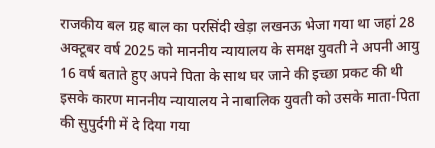राजकीय बल ग्रह बाल का परसिंदी खेड़ा लखनऊ भेजा गया था जहां 28 अक्टूबर वर्ष 2025 को माननीय न्यायालय के समक्ष युवती ने अपनी आयु 16 वर्ष बताते हुए अपने पिता के साथ घर जाने की इच्छा प्रकट की थी इसके कारण माननीय न्यायालय ने नाबालिक युवती को उसके माता-पिता की सुपुर्दगी में दे दिया गया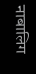नाबालिग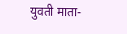युवती माता-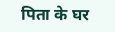पिता के घर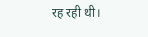रह रही थी।